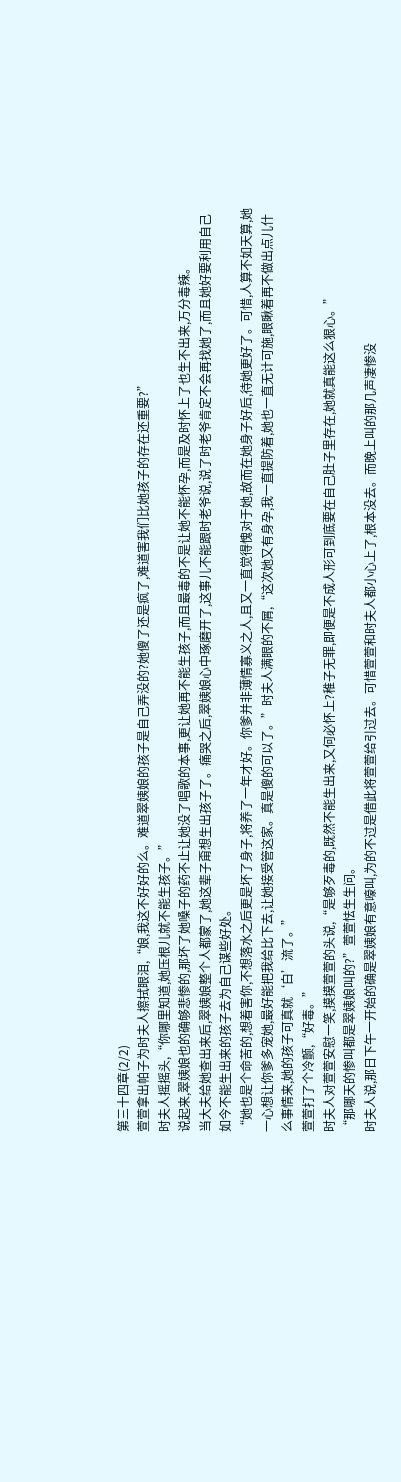第三十四章(2/2)
萱萱拿出帕子为时夫人擦拭眼泪,“娘,我这不好好的么。难道翠姨娘的孩子是自己弄没的?她傻了还是疯了,难道害我们比她孩子的存在还重要?”
时夫人摇摇头,“你哪里知道,她压根儿就不能生孩子。”
说起来,翠姨娘也的确够悲惨的,那坏了她嗓子的药不止让她没了唱歌的本事,更让她再不能生孩子,而且最毒的不是让她不能怀孕,而是及时怀上了也生不出来,万分毒辣。
当大夫给她查出来后,翠姨娘整个人都蒙了,她这辈子甭想生出孩子了。痛哭之后,翠姨娘心中琢磨开了,这事儿不能跟时老爷说,说了时老爷肯定不会再找她了,而且她好要利用自己如今不能生出来的孩子去为自己谋些好处。
“她也是个命苦的,想着害你,不想落水之后更是坏了身子,将养了一年才好。你爹并非薄情寡义之人,且又一直觉得愧对于她,故而在她身子好后,待她更好了。可惜,人算不如天算,她一心想让你爹多宠她,最好能把我给比下去,让她接受管这家。真是傻的可以了。”时夫人满眼的不屑,“这次她又有身孕,我一直提防着,她也一直无计可施,眼瞅着再不做出点儿什么事情来,她的孩子可真就‘白’流了。”
萱萱打了个冷颤,“好毒。”
时夫人对萱萱安慰一笑,摸摸萱萱的头说,“是够歹毒的,既然不能生出来,又何必怀上?稚子无罪,即便是不成人形可到底要在自己肚子里存在,她就真能这么狠心。”
“那哪天的惨叫都是翠姨娘叫的?”萱萱怯生生问。
时夫人说,那日下午一开始的确是翠姨娘有意嚎叫,为的不过是借此将萱萱给引过去。可惜萱萱和时夫人都小心上了,根本没去。而晚上叫的那几声凄惨没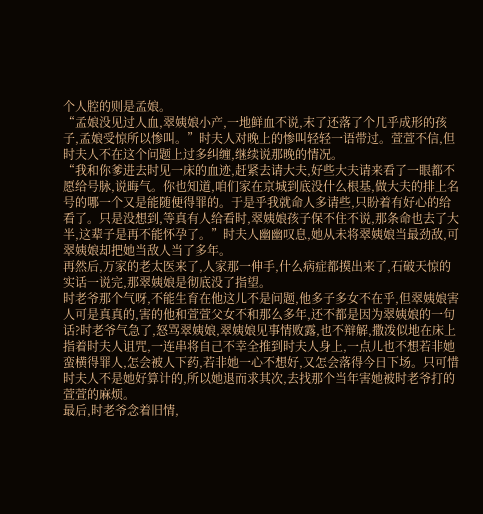个人腔的则是孟娘。
“孟娘没见过人血,翠姨娘小产,一地鲜血不说,末了还落了个几乎成形的孩子,孟娘受惊所以惨叫。”时夫人对晚上的惨叫轻轻一语带过。萱萱不信,但时夫人不在这个问题上过多纠缠,继续说那晚的情况。
“我和你爹进去时见一床的血迹,赶紧去请大夫,好些大夫请来看了一眼都不愿给号脉,说晦气。你也知道,咱们家在京城到底没什么根基,做大夫的排上名号的哪一个又是能随便得罪的。于是乎我就命人多请些,只盼着有好心的给看了。只是没想到,等真有人给看时,翠姨娘孩子保不住不说,那条命也去了大半,这辈子是再不能怀孕了。”时夫人幽幽叹息,她从未将翠姨娘当最劲敌,可翠姨娘却把她当敌人当了多年。
再然后,万家的老太医来了,人家那一伸手,什么病症都摸出来了,石破天惊的实话一说完,那翠姨娘是彻底没了指望。
时老爷那个气呀,不能生育在他这儿不是问题,他多子多女不在乎,但翠姨娘害人可是真真的,害的他和萱萱父女不和那么多年,还不都是因为翠姨娘的一句话?时老爷气急了,怒骂翠姨娘,翠姨娘见事情败露,也不辩解,撒泼似地在床上指着时夫人诅咒,一连串将自己不幸全推到时夫人身上,一点儿也不想若非她蛮横得罪人,怎会被人下药,若非她一心不想好,又怎会落得今日下场。只可惜时夫人不是她好算计的,所以她退而求其次,去找那个当年害她被时老爷打的萱萱的麻烦。
最后,时老爷念着旧情,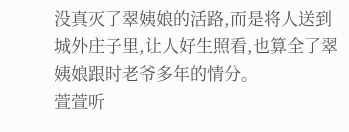没真灭了翠姨娘的活路,而是将人送到城外庄子里,让人好生照看,也算全了翠姨娘跟时老爷多年的情分。
萱萱听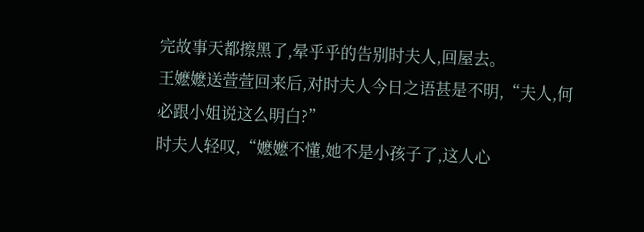完故事天都擦黑了,晕乎乎的告别时夫人,回屋去。
王嬷嬷送萱萱回来后,对时夫人今日之语甚是不明,“夫人,何必跟小姐说这么明白?”
时夫人轻叹,“嬷嬷不懂,她不是小孩子了,这人心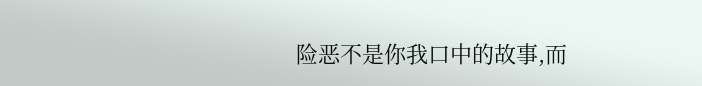险恶不是你我口中的故事,而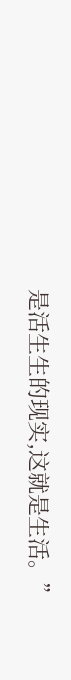是活生生的现实,这就是生活。”